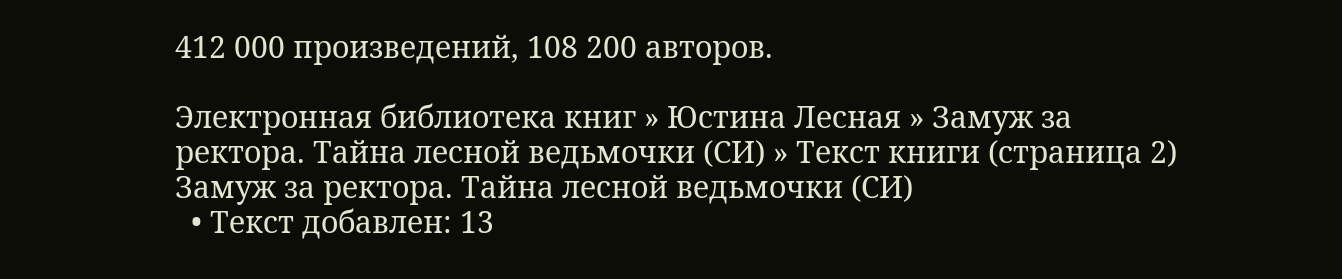412 000 произведений, 108 200 авторов.

Электронная библиотека книг » Юстина Лесная » Замуж за ректора. Тайна лесной ведьмочки (СИ) » Текст книги (страница 2)
Замуж за ректора. Тайна лесной ведьмочки (СИ)
  • Текст добавлен: 13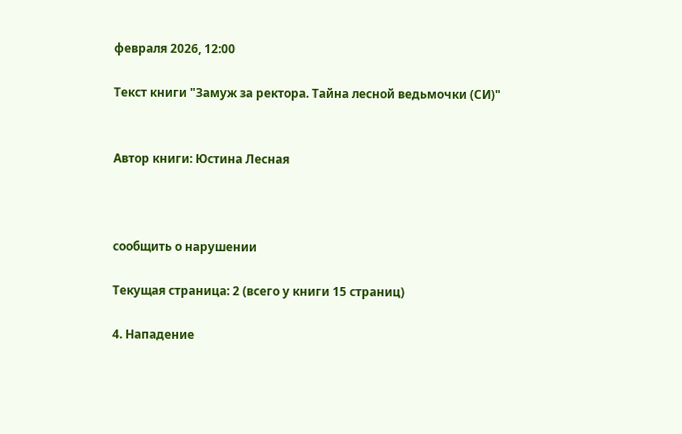февраля 2026, 12:00

Текст книги "Замуж за ректора. Тайна лесной ведьмочки (СИ)"


Автор книги: Юстина Лесная



сообщить о нарушении

Текущая страница: 2 (всего у книги 15 страниц)

4. Нападение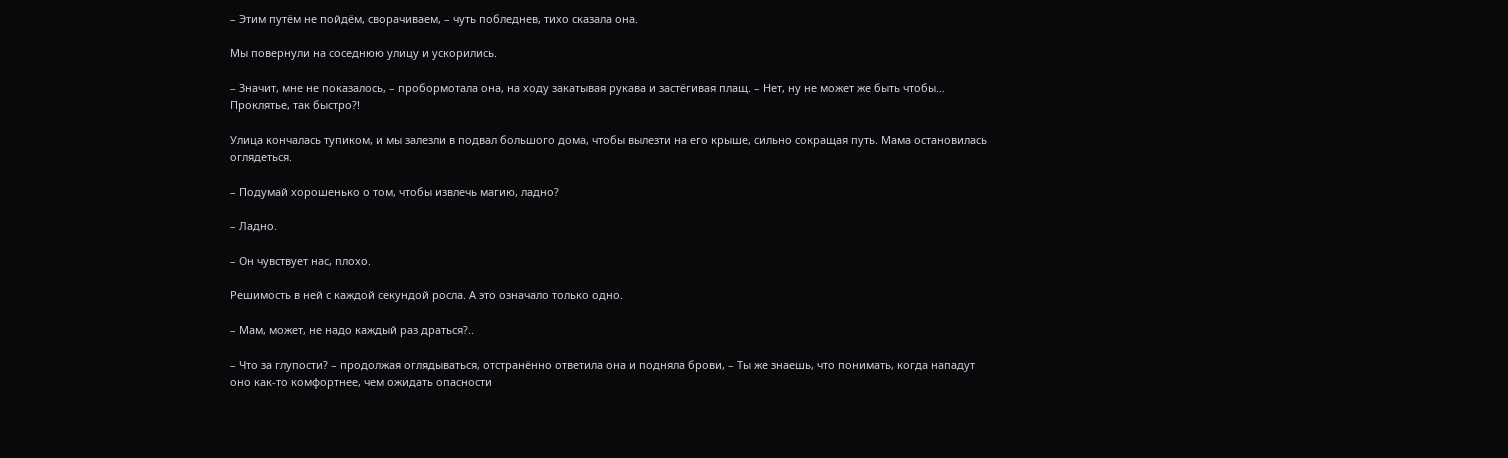– Этим путём не пойдём, сворачиваем, – чуть побледнев, тихо сказала она.

Мы повернули на соседнюю улицу и ускорились.

– Значит, мне не показалось, – пробормотала она, на ходу закатывая рукава и застёгивая плащ. – Нет, ну не может же быть чтобы… Проклятье, так быстро?!

Улица кончалась тупиком, и мы залезли в подвал большого дома, чтобы вылезти на его крыше, сильно сокращая путь. Мама остановилась оглядеться.

– Подумай хорошенько о том, чтобы извлечь магию, ладно?

– Ладно.

– Он чувствует нас, плохо.

Решимость в ней с каждой секундой росла. А это означало только одно.

– Мам, может, не надо каждый раз драться?..

– Что за глупости? – продолжая оглядываться, отстранённо ответила она и подняла брови, – Ты же знаешь, что понимать, когда нападут оно как-то комфортнее, чем ожидать опасности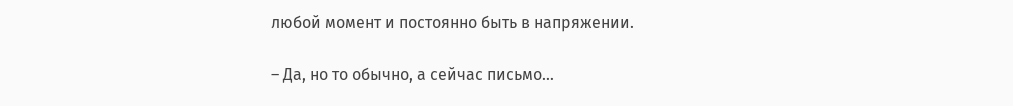любой момент и постоянно быть в напряжении.

– Да, но то обычно, а сейчас письмо…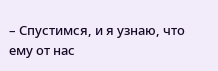– Спустимся, и я узнаю, что ему от нас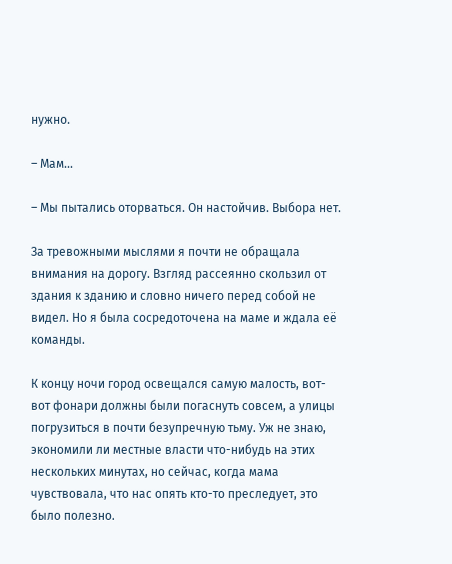нужно.

– Мам…

– Мы пытались оторваться. Он настойчив. Выбора нет.

За тревожными мыслями я почти не обращала внимания на дорогу. Взгляд рассеянно скользил от здания к зданию и словно ничего перед собой не видел. Но я была сосредоточена на маме и ждала её команды.

К концу ночи город освещался самую малость, вот-вот фонари должны были погаснуть совсем, а улицы погрузиться в почти безупречную тьму. Уж не знаю, экономили ли местные власти что-нибудь на этих нескольких минутах, но сейчас, когда мама чувствовала, что нас опять кто-то преследует, это было полезно.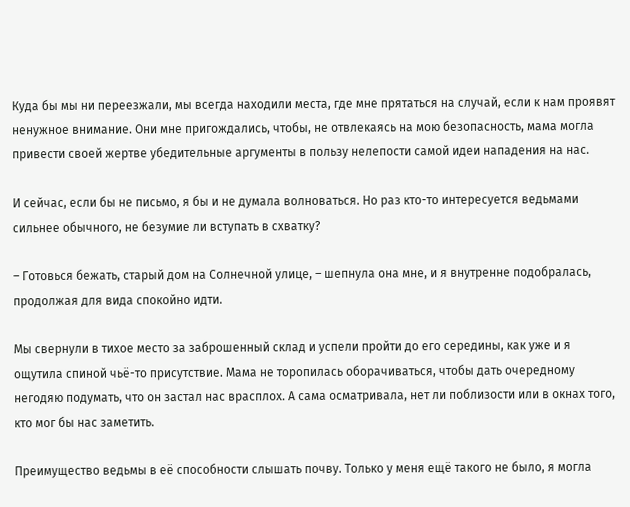Куда бы мы ни переезжали, мы всегда находили места, где мне прятаться на случай, если к нам проявят ненужное внимание. Они мне пригождались, чтобы, не отвлекаясь на мою безопасность, мама могла привести своей жертве убедительные аргументы в пользу нелепости самой идеи нападения на нас.

И сейчас, если бы не письмо, я бы и не думала волноваться. Но раз кто-то интересуется ведьмами сильнее обычного, не безумие ли вступать в схватку?

– Готовься бежать, старый дом на Солнечной улице, – шепнула она мне, и я внутренне подобралась, продолжая для вида спокойно идти.

Мы свернули в тихое место за заброшенный склад и успели пройти до его середины, как уже и я ощутила спиной чьё-то присутствие. Мама не торопилась оборачиваться, чтобы дать очередному негодяю подумать, что он застал нас врасплох. А сама осматривала, нет ли поблизости или в окнах того, кто мог бы нас заметить.

Преимущество ведьмы в её способности слышать почву. Только у меня ещё такого не было, я могла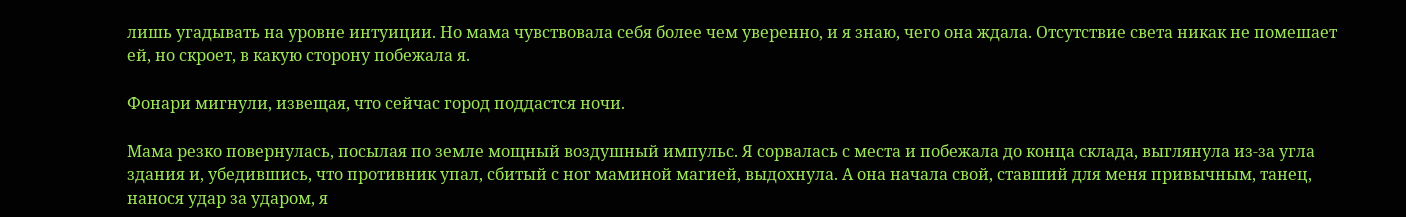лишь угадывать на уровне интуиции. Но мама чувствовала себя более чем уверенно, и я знаю, чего она ждала. Отсутствие света никак не помешает ей, но скроет, в какую сторону побежала я.

Фонари мигнули, извещая, что сейчас город поддастся ночи.

Мама резко повернулась, посылая по земле мощный воздушный импульс. Я сорвалась с места и побежала до конца склада, выглянула из-за угла здания и, убедившись, что противник упал, сбитый с ног маминой магией, выдохнула. А она начала свой, ставший для меня привычным, танец, нанося удар за ударом, я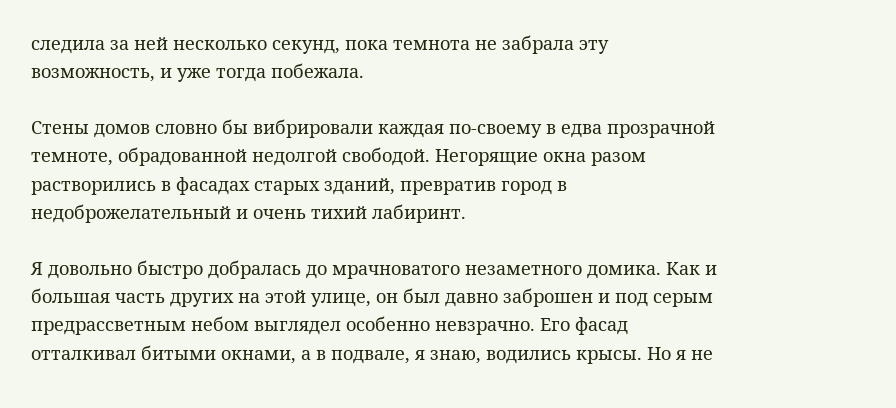следила за ней несколько секунд, пока темнота не забрала эту возможность, и уже тогда побежала.

Стены домов словно бы вибрировали каждая по-своему в едва прозрачной темноте, обрадованной недолгой свободой. Негорящие окна разом растворились в фасадах старых зданий, превратив город в недоброжелательный и очень тихий лабиринт.

Я довольно быстро добралась до мрачноватого незаметного домика. Как и большая часть других на этой улице, он был давно заброшен и под серым предрассветным небом выглядел особенно невзрачно. Его фасад отталкивал битыми окнами, а в подвале, я знаю, водились крысы. Но я не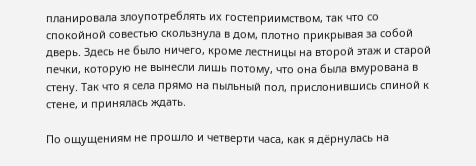планировала злоупотреблять их гостеприимством, так что со спокойной совестью скользнула в дом, плотно прикрывая за собой дверь. Здесь не было ничего, кроме лестницы на второй этаж и старой печки, которую не вынесли лишь потому, что она была вмурована в стену. Так что я села прямо на пыльный пол, прислонившись спиной к стене, и принялась ждать.

По ощущениям не прошло и четверти часа, как я дёрнулась на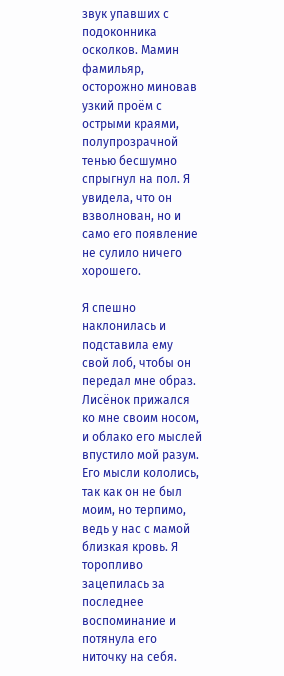звук упавших с подоконника осколков. Мамин фамильяр, осторожно миновав узкий проём с острыми краями, полупрозрачной тенью бесшумно спрыгнул на пол. Я увидела, что он взволнован, но и само его появление не сулило ничего хорошего.

Я спешно наклонилась и подставила ему свой лоб, чтобы он передал мне образ. Лисёнок прижался ко мне своим носом, и облако его мыслей впустило мой разум. Его мысли кололись, так как он не был моим, но терпимо, ведь у нас с мамой близкая кровь. Я торопливо зацепилась за последнее воспоминание и потянула его ниточку на себя.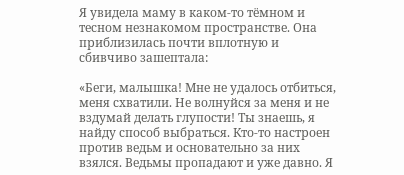Я увидела маму в каком-то тёмном и тесном незнакомом пространстве. Она приблизилась почти вплотную и сбивчиво зашептала:

«Беги, малышка! Мне не удалось отбиться, меня схватили. Не волнуйся за меня и не вздумай делать глупости! Ты знаешь, я найду способ выбраться. Кто-то настроен против ведьм и основательно за них взялся. Ведьмы пропадают и уже давно. Я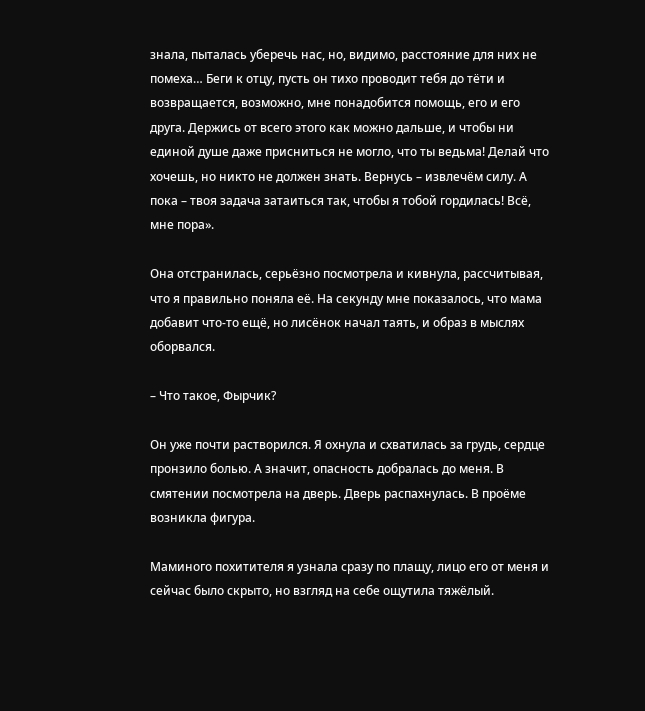знала, пыталась уберечь нас, но, видимо, расстояние для них не помеха… Беги к отцу, пусть он тихо проводит тебя до тёти и возвращается, возможно, мне понадобится помощь, его и его друга. Держись от всего этого как можно дальше, и чтобы ни единой душе даже присниться не могло, что ты ведьма! Делай что хочешь, но никто не должен знать. Вернусь – извлечём силу. А пока – твоя задача затаиться так, чтобы я тобой гордилась! Всё, мне пора».

Она отстранилась, серьёзно посмотрела и кивнула, рассчитывая, что я правильно поняла её. На секунду мне показалось, что мама добавит что-то ещё, но лисёнок начал таять, и образ в мыслях оборвался.

– Что такое, Фырчик?

Он уже почти растворился. Я охнула и схватилась за грудь, сердце пронзило болью. А значит, опасность добралась до меня. В смятении посмотрела на дверь. Дверь распахнулась. В проёме возникла фигура.

Маминого похитителя я узнала сразу по плащу, лицо его от меня и сейчас было скрыто, но взгляд на себе ощутила тяжёлый.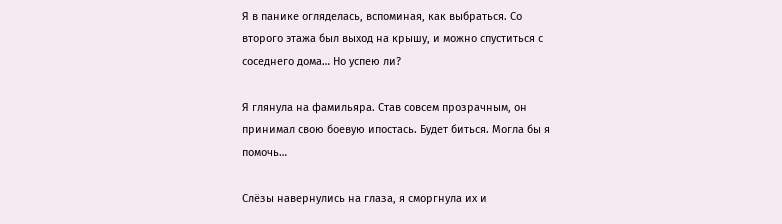Я в панике огляделась, вспоминая, как выбраться. Со второго этажа был выход на крышу, и можно спуститься с соседнего дома… Но успею ли?

Я глянула на фамильяра. Став совсем прозрачным, он принимал свою боевую ипостась. Будет биться. Могла бы я помочь…

Слёзы навернулись на глаза, я сморгнула их и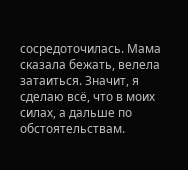сосредоточилась. Мама сказала бежать, велела затаиться. Значит, я сделаю всё, что в моих силах, а дальше по обстоятельствам.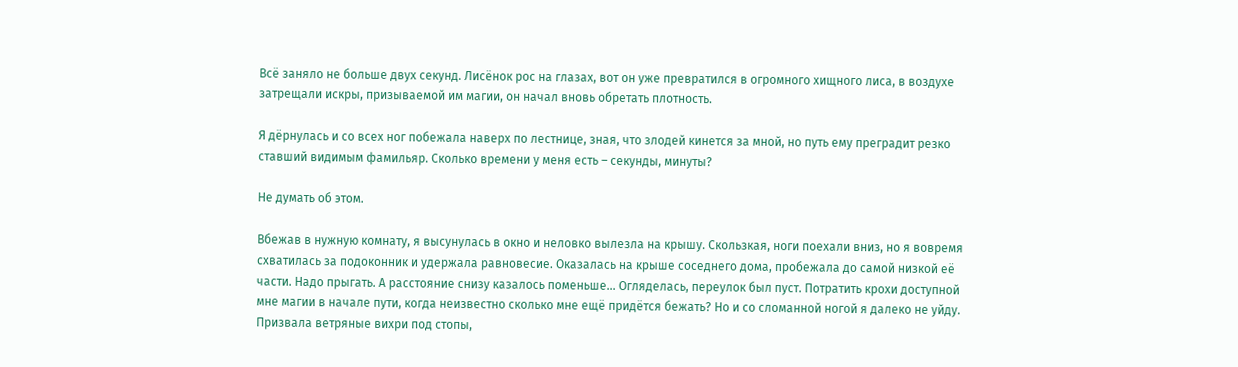Всё заняло не больше двух секунд. Лисёнок рос на глазах, вот он уже превратился в огромного хищного лиса, в воздухе затрещали искры, призываемой им магии, он начал вновь обретать плотность.

Я дёрнулась и со всех ног побежала наверх по лестнице, зная, что злодей кинется за мной, но путь ему преградит резко ставший видимым фамильяр. Сколько времени у меня есть – секунды, минуты?

Не думать об этом.

Вбежав в нужную комнату, я высунулась в окно и неловко вылезла на крышу. Скользкая, ноги поехали вниз, но я вовремя схватилась за подоконник и удержала равновесие. Оказалась на крыше соседнего дома, пробежала до самой низкой её части. Надо прыгать. А расстояние снизу казалось поменьше... Огляделась, переулок был пуст. Потратить крохи доступной мне магии в начале пути, когда неизвестно сколько мне ещё придётся бежать? Но и со сломанной ногой я далеко не уйду. Призвала ветряные вихри под стопы,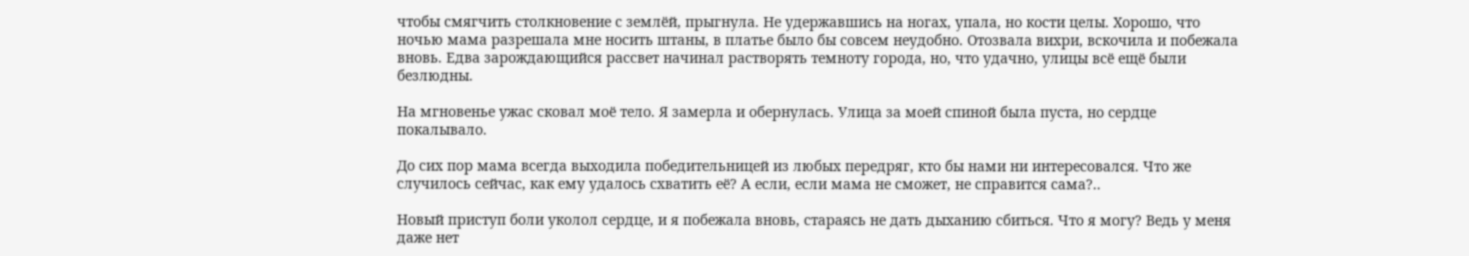чтобы смягчить столкновение с землёй, прыгнула. Не удержавшись на ногах, упала, но кости целы. Хорошо, что ночью мама разрешала мне носить штаны, в платье было бы совсем неудобно. Отозвала вихри, вскочила и побежала вновь. Едва зарождающийся рассвет начинал растворять темноту города, но, что удачно, улицы всё ещё были безлюдны.

На мгновенье ужас сковал моё тело. Я замерла и обернулась. Улица за моей спиной была пуста, но сердце покалывало.

До сих пор мама всегда выходила победительницей из любых передряг, кто бы нами ни интересовался. Что же случилось сейчас, как ему удалось схватить её? А если, если мама не сможет, не справится сама?..

Новый приступ боли уколол сердце, и я побежала вновь, стараясь не дать дыханию сбиться. Что я могу? Ведь у меня даже нет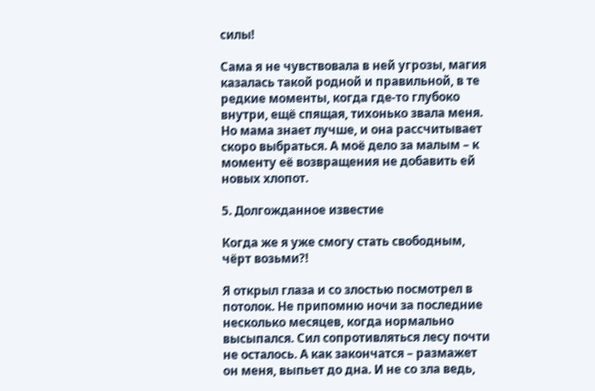силы!

Сама я не чувствовала в ней угрозы, магия казалась такой родной и правильной, в те редкие моменты, когда где-то глубоко внутри, ещё спящая, тихонько звала меня. Но мама знает лучше, и она рассчитывает скоро выбраться. А моё дело за малым – к моменту её возвращения не добавить ей новых хлопот.

5. Долгожданное известие

Когда же я уже смогу стать свободным, чёрт возьми?!

Я открыл глаза и со злостью посмотрел в потолок. Не припомню ночи за последние несколько месяцев, когда нормально высыпался. Сил сопротивляться лесу почти не осталось. А как закончатся – размажет он меня, выпьет до дна. И не со зла ведь,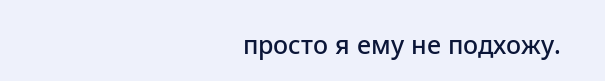просто я ему не подхожу.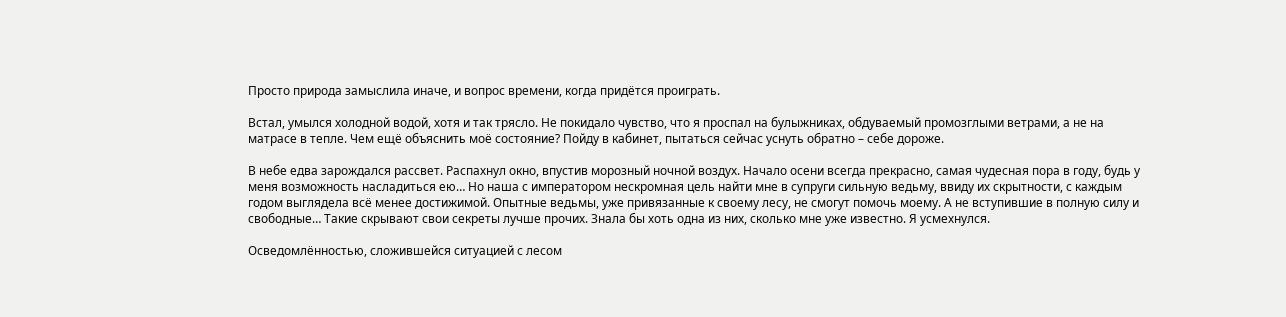Просто природа замыслила иначе, и вопрос времени, когда придётся проиграть.

Встал, умылся холодной водой, хотя и так трясло. Не покидало чувство, что я проспал на булыжниках, обдуваемый промозглыми ветрами, а не на матрасе в тепле. Чем ещё объяснить моё состояние? Пойду в кабинет, пытаться сейчас уснуть обратно – себе дороже.

В небе едва зарождался рассвет. Распахнул окно, впустив морозный ночной воздух. Начало осени всегда прекрасно, самая чудесная пора в году, будь у меня возможность насладиться ею… Но наша с императором нескромная цель найти мне в супруги сильную ведьму, ввиду их скрытности, с каждым годом выглядела всё менее достижимой. Опытные ведьмы, уже привязанные к своему лесу, не смогут помочь моему. А не вступившие в полную силу и свободные… Такие скрывают свои секреты лучше прочих. Знала бы хоть одна из них, сколько мне уже известно. Я усмехнулся.

Осведомлённостью, сложившейся ситуацией с лесом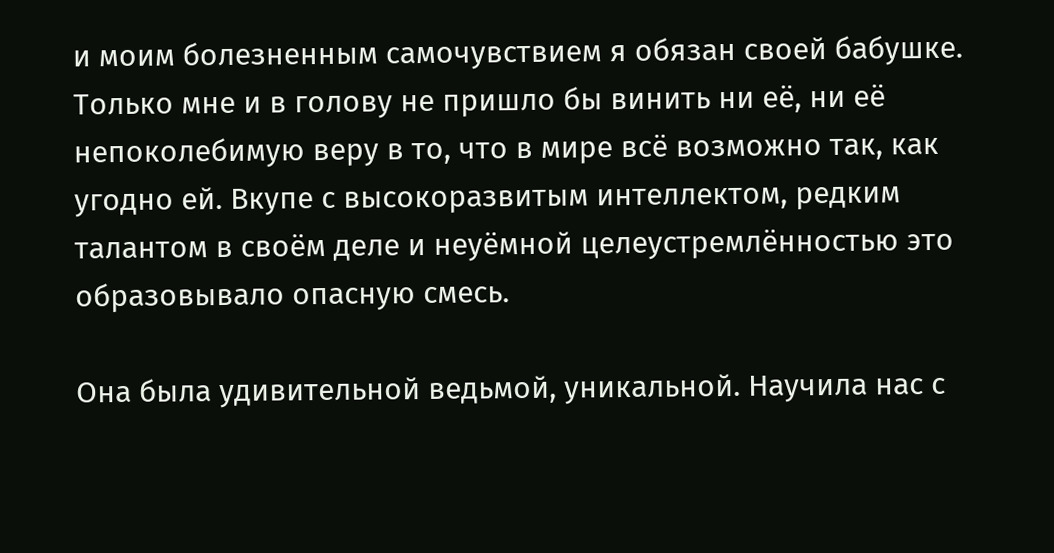и моим болезненным самочувствием я обязан своей бабушке. Только мне и в голову не пришло бы винить ни её, ни её непоколебимую веру в то, что в мире всё возможно так, как угодно ей. Вкупе с высокоразвитым интеллектом, редким талантом в своём деле и неуёмной целеустремлённостью это образовывало опасную смесь.

Она была удивительной ведьмой, уникальной. Научила нас с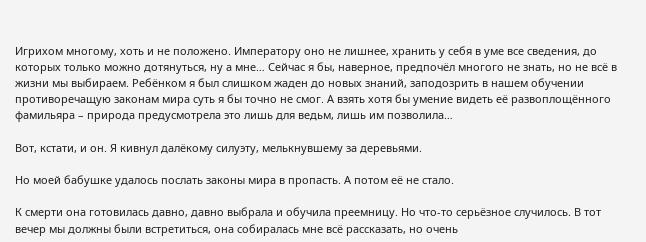Игрихом многому, хоть и не положено. Императору оно не лишнее, хранить у себя в уме все сведения, до которых только можно дотянуться, ну а мне… Сейчас я бы, наверное, предпочёл многого не знать, но не всё в жизни мы выбираем. Ребёнком я был слишком жаден до новых знаний, заподозрить в нашем обучении противоречащую законам мира суть я бы точно не смог. А взять хотя бы умение видеть её развоплощённого фамильяра – природа предусмотрела это лишь для ведьм, лишь им позволила…

Вот, кстати, и он. Я кивнул далёкому силуэту, мелькнувшему за деревьями.

Но моей бабушке удалось послать законы мира в пропасть. А потом её не стало.

К смерти она готовилась давно, давно выбрала и обучила преемницу. Но что-то серьёзное случилось. В тот вечер мы должны были встретиться, она собиралась мне всё рассказать, но очень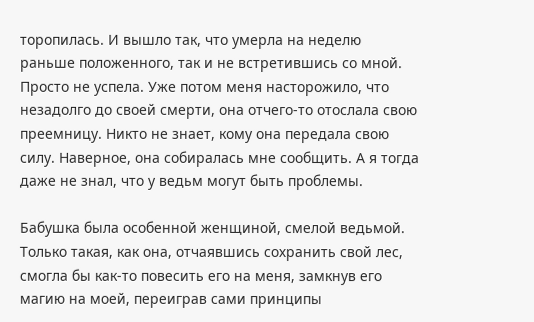торопилась. И вышло так, что умерла на неделю раньше положенного, так и не встретившись со мной. Просто не успела. Уже потом меня насторожило, что незадолго до своей смерти, она отчего-то отослала свою преемницу. Никто не знает, кому она передала свою силу. Наверное, она собиралась мне сообщить. А я тогда даже не знал, что у ведьм могут быть проблемы.

Бабушка была особенной женщиной, смелой ведьмой. Только такая, как она, отчаявшись сохранить свой лес, смогла бы как-то повесить его на меня, замкнув его магию на моей, переиграв сами принципы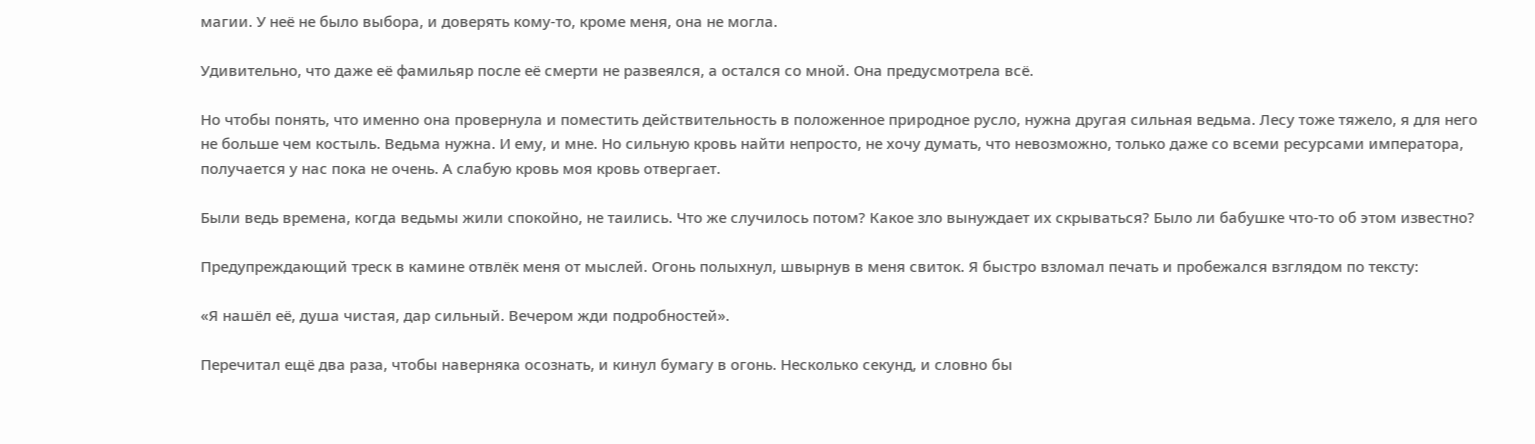магии. У неё не было выбора, и доверять кому-то, кроме меня, она не могла.

Удивительно, что даже её фамильяр после её смерти не развеялся, а остался со мной. Она предусмотрела всё.

Но чтобы понять, что именно она провернула и поместить действительность в положенное природное русло, нужна другая сильная ведьма. Лесу тоже тяжело, я для него не больше чем костыль. Ведьма нужна. И ему, и мне. Но сильную кровь найти непросто, не хочу думать, что невозможно, только даже со всеми ресурсами императора, получается у нас пока не очень. А слабую кровь моя кровь отвергает.

Были ведь времена, когда ведьмы жили спокойно, не таились. Что же случилось потом? Какое зло вынуждает их скрываться? Было ли бабушке что-то об этом известно?

Предупреждающий треск в камине отвлёк меня от мыслей. Огонь полыхнул, швырнув в меня свиток. Я быстро взломал печать и пробежался взглядом по тексту:

«Я нашёл её, душа чистая, дар сильный. Вечером жди подробностей».

Перечитал ещё два раза, чтобы наверняка осознать, и кинул бумагу в огонь. Несколько секунд, и словно бы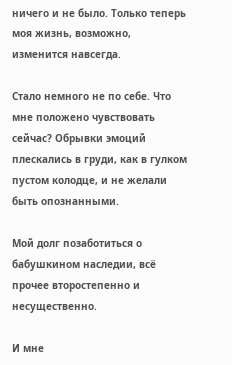ничего и не было. Только теперь моя жизнь, возможно, изменится навсегда.

Стало немного не по себе. Что мне положено чувствовать сейчас? Обрывки эмоций плескались в груди, как в гулком пустом колодце, и не желали быть опознанными.

Мой долг позаботиться о бабушкином наследии, всё прочее второстепенно и несущественно.

И мне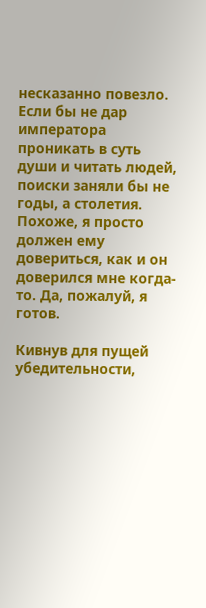несказанно повезло. Если бы не дар императора проникать в суть души и читать людей, поиски заняли бы не годы, а столетия. Похоже, я просто должен ему довериться, как и он доверился мне когда-то. Да, пожалуй, я готов.

Кивнув для пущей убедительности,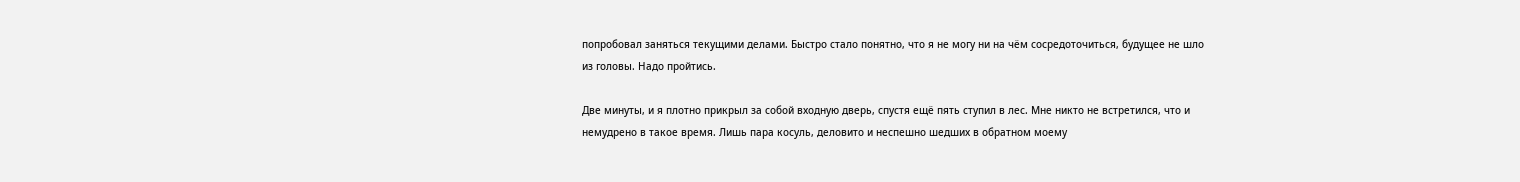попробовал заняться текущими делами. Быстро стало понятно, что я не могу ни на чём сосредоточиться, будущее не шло из головы. Надо пройтись.

Две минуты, и я плотно прикрыл за собой входную дверь, спустя ещё пять ступил в лес. Мне никто не встретился, что и немудрено в такое время. Лишь пара косуль, деловито и неспешно шедших в обратном моему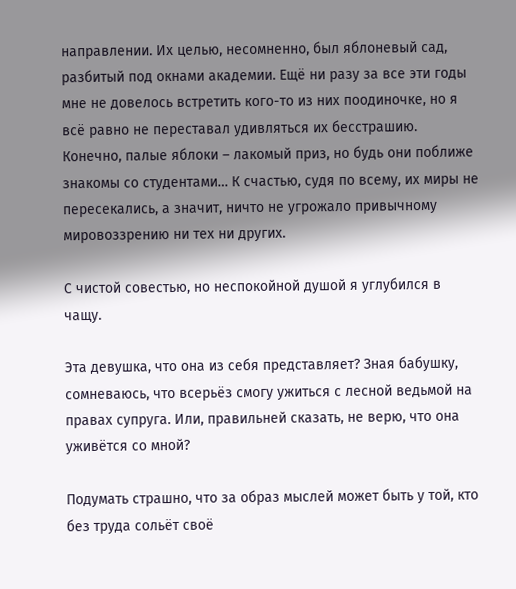направлении. Их целью, несомненно, был яблоневый сад, разбитый под окнами академии. Ещё ни разу за все эти годы мне не довелось встретить кого-то из них поодиночке, но я всё равно не переставал удивляться их бесстрашию. Конечно, палые яблоки – лакомый приз, но будь они поближе знакомы со студентами… К счастью, судя по всему, их миры не пересекались, а значит, ничто не угрожало привычному мировоззрению ни тех ни других.

С чистой совестью, но неспокойной душой я углубился в чащу.

Эта девушка, что она из себя представляет? Зная бабушку, сомневаюсь, что всерьёз смогу ужиться с лесной ведьмой на правах супруга. Или, правильней сказать, не верю, что она уживётся со мной?

Подумать страшно, что за образ мыслей может быть у той, кто без труда сольёт своё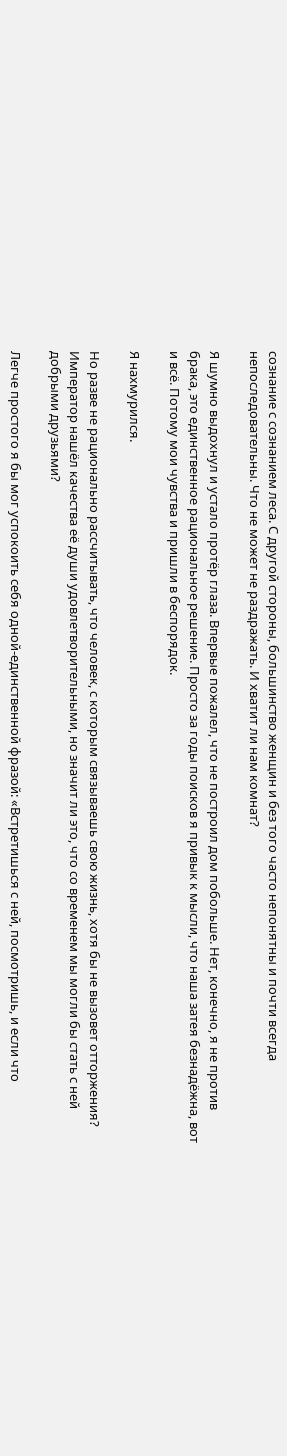сознание с сознанием леса. С другой стороны, большинство женщин и без того часто непонятны и почти всегда непоследовательны. Что не может не раздражать. И хватит ли нам комнат?

Я шумно выдохнул и устало протёр глаза. Впервые пожалел, что не построил дом побольше. Нет, конечно, я не против брака, это единственное рациональное решение. Просто за годы поисков я привык к мысли, что наша затея безнадёжна, вот и всё. Потому мои чувства и пришли в беспорядок.

Я нахмурился.

Но разве не рационально рассчитывать, что человек, с которым связываешь свою жизнь, хотя бы не вызовет отторжения? Император нашёл качества её души удовлетворительными, но значит ли это, что со временем мы могли бы стать с ней добрыми друзьями?

Легче простого я бы мог успокоить себя одной-единственной фразой: «Встретишься с ней, посмотришь, и если что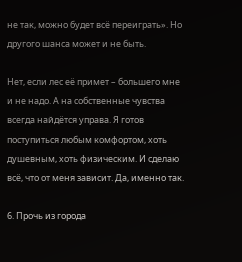не так, можно будет всё переиграть». Но другого шанса может и не быть.

Нет, если лес её примет – большего мне и не надо. А на собственные чувства всегда найдётся управа. Я готов поступиться любым комфортом, хоть душевным, хоть физическим. И сделаю всё, что от меня зависит. Да, именно так.

6. Прочь из города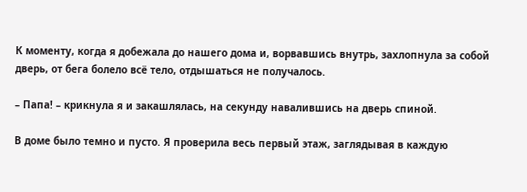К моменту, когда я добежала до нашего дома и, ворвавшись внутрь, захлопнула за собой дверь, от бега болело всё тело, отдышаться не получалось.

– Папа! – крикнула я и закашлялась, на секунду навалившись на дверь спиной.

В доме было темно и пусто. Я проверила весь первый этаж, заглядывая в каждую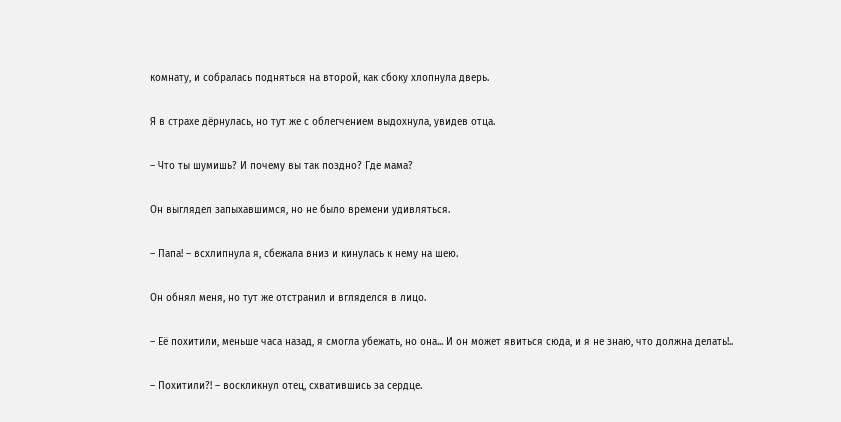комнату, и собралась подняться на второй, как сбоку хлопнула дверь.

Я в страхе дёрнулась, но тут же с облегчением выдохнула, увидев отца.

– Что ты шумишь? И почему вы так поздно? Где мама?

Он выглядел запыхавшимся, но не было времени удивляться.

– Папа! – всхлипнула я, сбежала вниз и кинулась к нему на шею.

Он обнял меня, но тут же отстранил и вгляделся в лицо.

– Её похитили, меньше часа назад, я смогла убежать, но она... И он может явиться сюда, и я не знаю, что должна делать!..

– Похитили?! – воскликнул отец, схватившись за сердце.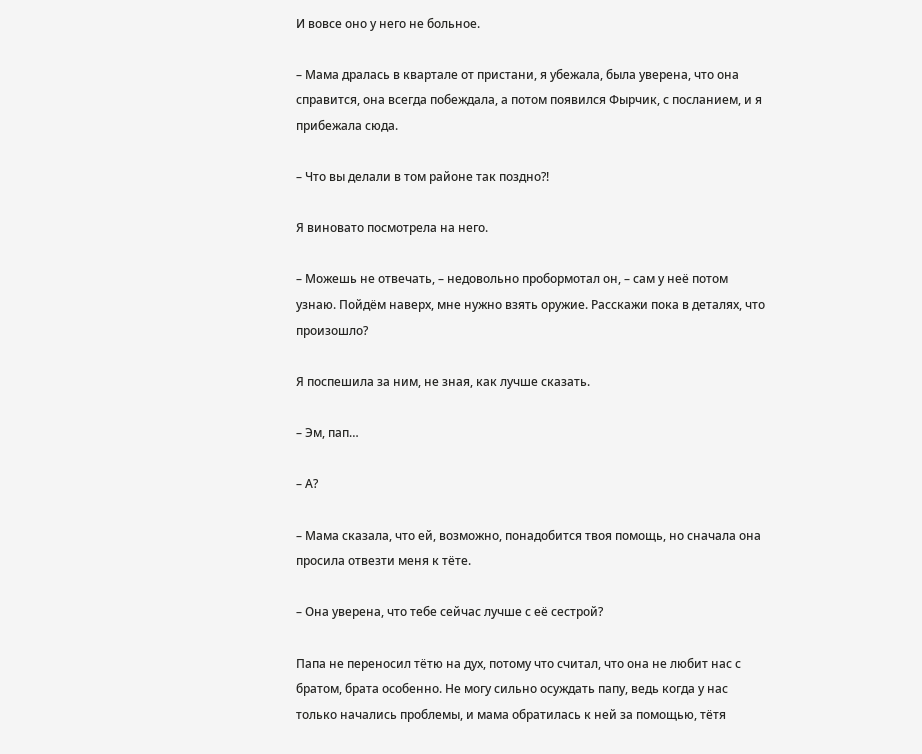И вовсе оно у него не больное.

– Мама дралась в квартале от пристани, я убежала, была уверена, что она справится, она всегда побеждала, а потом появился Фырчик, с посланием, и я прибежала сюда.

– Что вы делали в том районе так поздно?!

Я виновато посмотрела на него.

– Можешь не отвечать, – недовольно пробормотал он, – сам у неё потом узнаю. Пойдём наверх, мне нужно взять оружие. Расскажи пока в деталях, что произошло?

Я поспешила за ним, не зная, как лучше сказать.

– Эм, пап…

– А?

– Мама сказала, что ей, возможно, понадобится твоя помощь, но сначала она просила отвезти меня к тёте.

– Она уверена, что тебе сейчас лучше с её сестрой?

Папа не переносил тётю на дух, потому что считал, что она не любит нас с братом, брата особенно. Не могу сильно осуждать папу, ведь когда у нас только начались проблемы, и мама обратилась к ней за помощью, тётя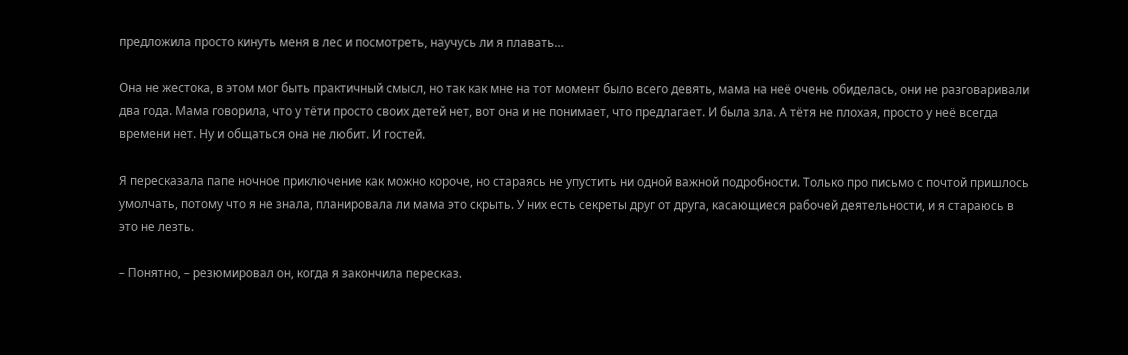предложила просто кинуть меня в лес и посмотреть, научусь ли я плавать…

Она не жестока, в этом мог быть практичный смысл, но так как мне на тот момент было всего девять, мама на неё очень обиделась, они не разговаривали два года. Мама говорила, что у тёти просто своих детей нет, вот она и не понимает, что предлагает. И была зла. А тётя не плохая, просто у неё всегда времени нет. Ну и общаться она не любит. И гостей.

Я пересказала папе ночное приключение как можно короче, но стараясь не упустить ни одной важной подробности. Только про письмо с почтой пришлось умолчать, потому что я не знала, планировала ли мама это скрыть. У них есть секреты друг от друга, касающиеся рабочей деятельности, и я стараюсь в это не лезть.

– Понятно, – резюмировал он, когда я закончила пересказ.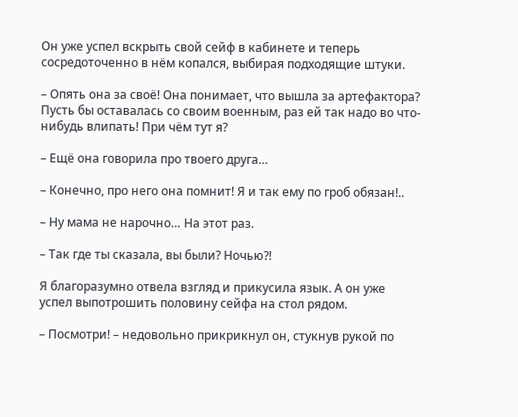Он уже успел вскрыть свой сейф в кабинете и теперь сосредоточенно в нём копался, выбирая подходящие штуки.

– Опять она за своё! Она понимает, что вышла за артефактора? Пусть бы оставалась со своим военным, раз ей так надо во что-нибудь влипать! При чём тут я?

– Ещё она говорила про твоего друга…

– Конечно, про него она помнит! Я и так ему по гроб обязан!..

– Ну мама не нарочно… На этот раз.

– Так где ты сказала, вы были? Ночью?!

Я благоразумно отвела взгляд и прикусила язык. А он уже успел выпотрошить половину сейфа на стол рядом.

– Посмотри! – недовольно прикрикнул он, стукнув рукой по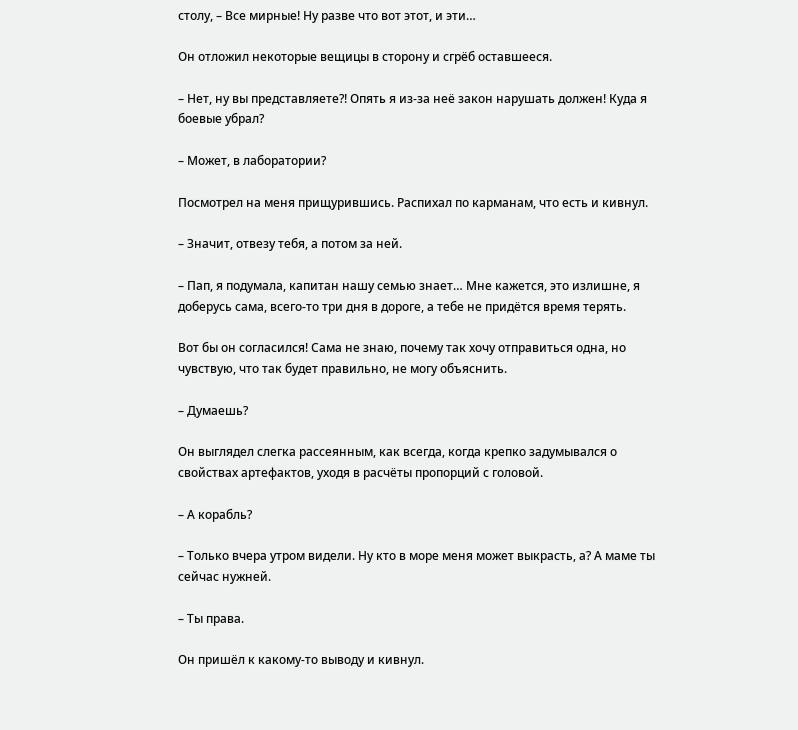столу, – Все мирные! Ну разве что вот этот, и эти…

Он отложил некоторые вещицы в сторону и сгрёб оставшееся.

– Нет, ну вы представляете?! Опять я из-за неё закон нарушать должен! Куда я боевые убрал?

– Может, в лаборатории?

Посмотрел на меня прищурившись. Распихал по карманам, что есть и кивнул.

– Значит, отвезу тебя, а потом за ней.

– Пап, я подумала, капитан нашу семью знает… Мне кажется, это излишне, я доберусь сама, всего-то три дня в дороге, а тебе не придётся время терять.

Вот бы он согласился! Сама не знаю, почему так хочу отправиться одна, но чувствую, что так будет правильно, не могу объяснить.

– Думаешь?

Он выглядел слегка рассеянным, как всегда, когда крепко задумывался о свойствах артефактов, уходя в расчёты пропорций с головой.

– А корабль?

– Только вчера утром видели. Ну кто в море меня может выкрасть, а? А маме ты сейчас нужней.

– Ты права.

Он пришёл к какому-то выводу и кивнул.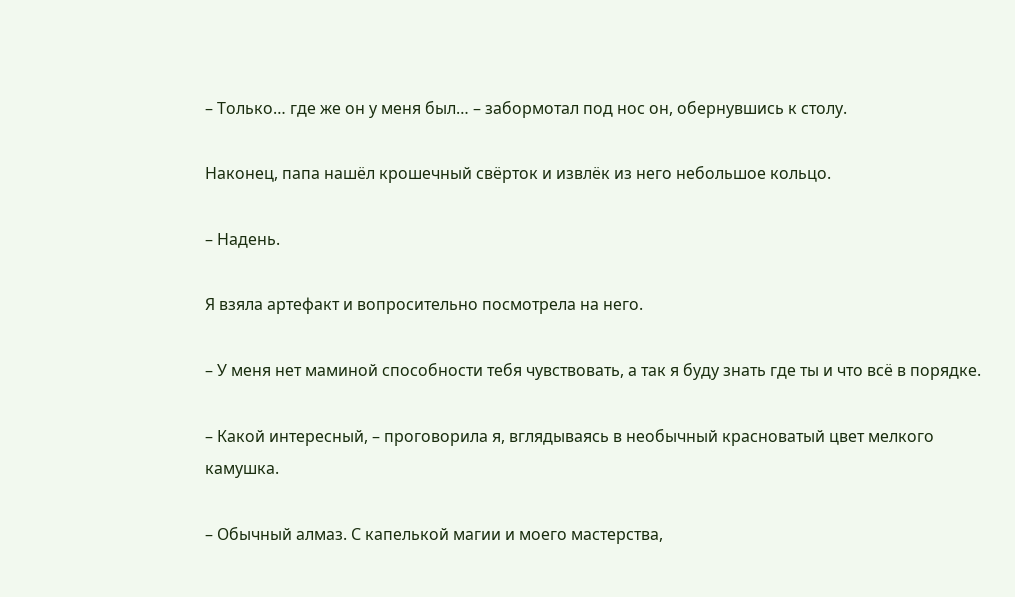– Только… где же он у меня был… – забормотал под нос он, обернувшись к столу.

Наконец, папа нашёл крошечный свёрток и извлёк из него небольшое кольцо.

– Надень.

Я взяла артефакт и вопросительно посмотрела на него.

– У меня нет маминой способности тебя чувствовать, а так я буду знать где ты и что всё в порядке.

– Какой интересный, – проговорила я, вглядываясь в необычный красноватый цвет мелкого камушка.

– Обычный алмаз. С капелькой магии и моего мастерства,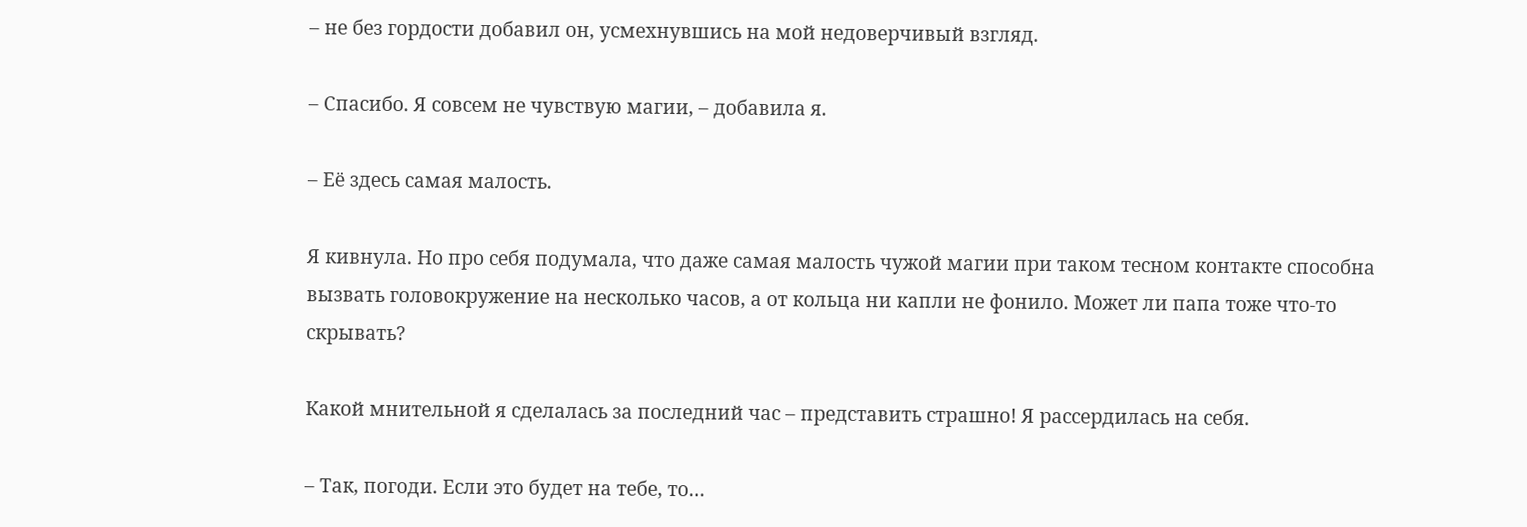– не без гордости добавил он, усмехнувшись на мой недоверчивый взгляд.

– Спасибо. Я совсем не чувствую магии, – добавила я.

– Её здесь самая малость.

Я кивнула. Но про себя подумала, что даже самая малость чужой магии при таком тесном контакте способна вызвать головокружение на несколько часов, а от кольца ни капли не фонило. Может ли папа тоже что-то скрывать?

Какой мнительной я сделалась за последний час – представить страшно! Я рассердилась на себя.

– Так, погоди. Если это будет на тебе, то…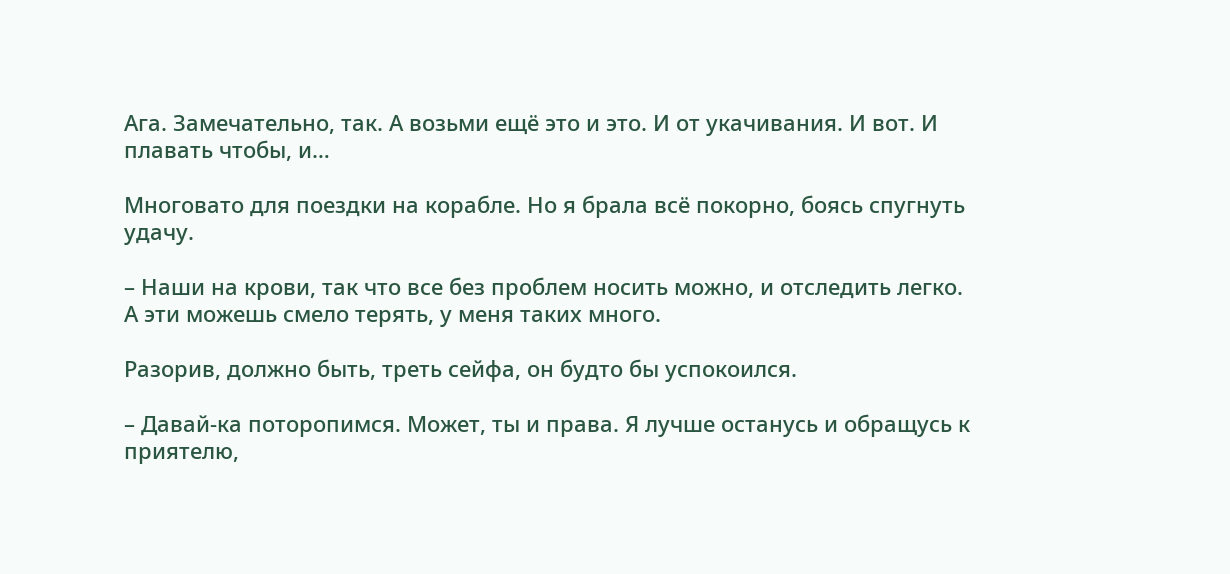Ага. Замечательно, так. А возьми ещё это и это. И от укачивания. И вот. И плавать чтобы, и…

Многовато для поездки на корабле. Но я брала всё покорно, боясь спугнуть удачу.

– Наши на крови, так что все без проблем носить можно, и отследить легко. А эти можешь смело терять, у меня таких много.

Разорив, должно быть, треть сейфа, он будто бы успокоился.

– Давай-ка поторопимся. Может, ты и права. Я лучше останусь и обращусь к приятелю,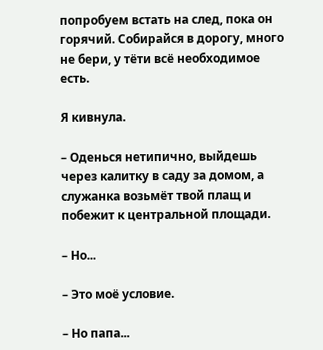попробуем встать на след, пока он горячий. Собирайся в дорогу, много не бери, у тёти всё необходимое есть.

Я кивнула.

– Оденься нетипично, выйдешь через калитку в саду за домом, а служанка возьмёт твой плащ и побежит к центральной площади.

– Но...

– Это моё условие.

– Но папа...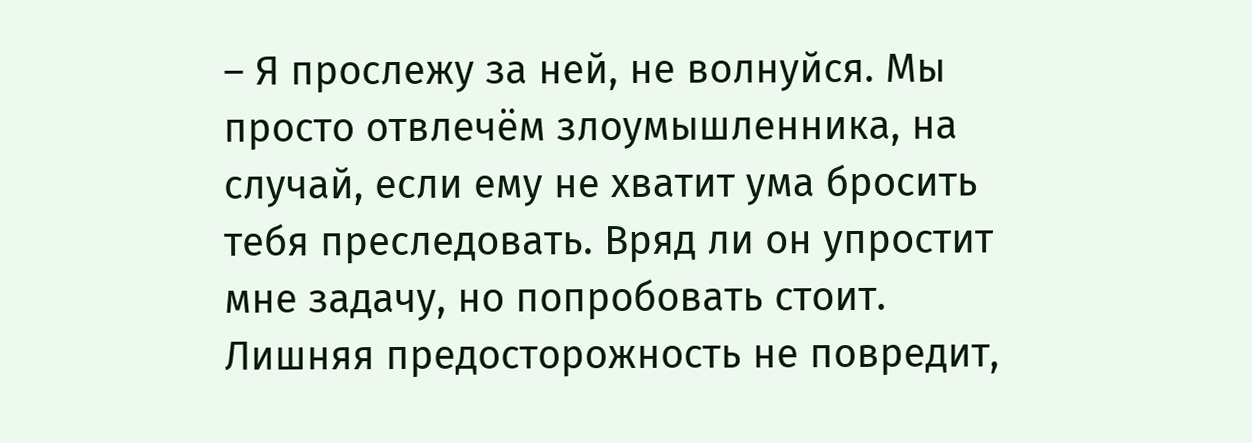– Я прослежу за ней, не волнуйся. Мы просто отвлечём злоумышленника, на случай, если ему не хватит ума бросить тебя преследовать. Вряд ли он упростит мне задачу, но попробовать стоит. Лишняя предосторожность не повредит,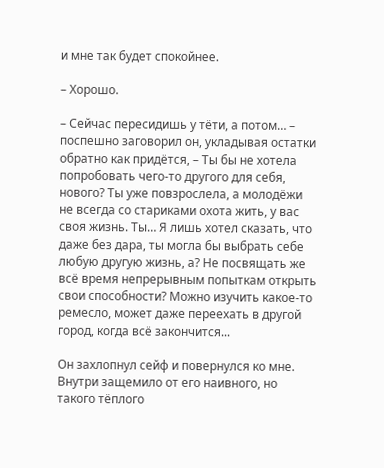и мне так будет спокойнее.

– Хорошо.

– Сейчас пересидишь у тёти, а потом… – поспешно заговорил он, укладывая остатки обратно как придётся, – Ты бы не хотела попробовать чего-то другого для себя, нового? Ты уже повзрослела, а молодёжи не всегда со стариками охота жить, у вас своя жизнь. Ты… Я лишь хотел сказать, что даже без дара, ты могла бы выбрать себе любую другую жизнь, а? Не посвящать же всё время непрерывным попыткам открыть свои способности? Можно изучить какое-то ремесло, может даже переехать в другой город, когда всё закончится...

Он захлопнул сейф и повернулся ко мне. Внутри защемило от его наивного, но такого тёплого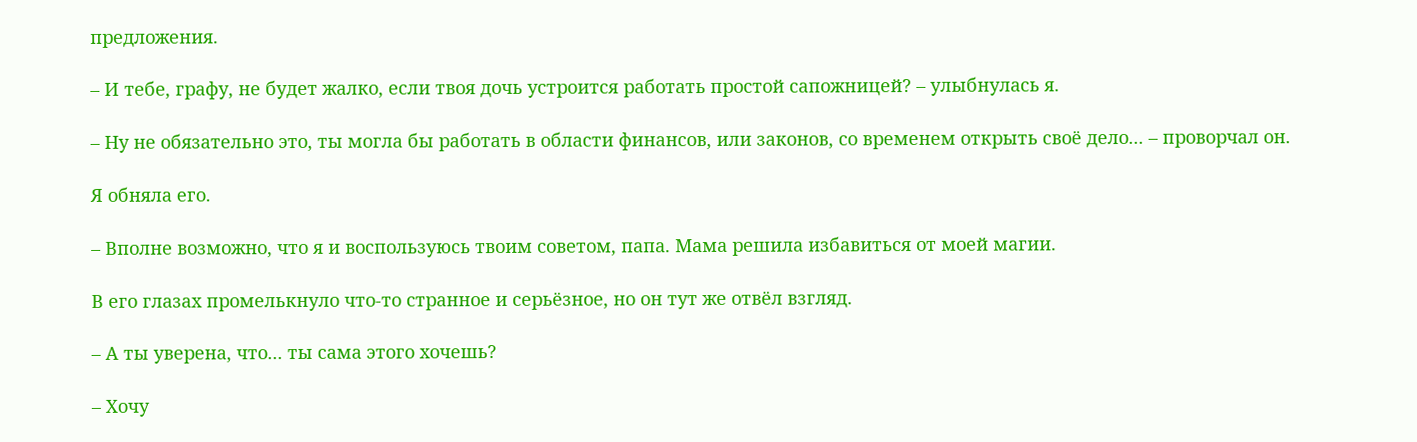предложения.

– И тебе, графу, не будет жалко, если твоя дочь устроится работать простой сапожницей? – улыбнулась я.

– Ну не обязательно это, ты могла бы работать в области финансов, или законов, со временем открыть своё дело... – проворчал он.

Я обняла его.

– Вполне возможно, что я и воспользуюсь твоим советом, папа. Мама решила избавиться от моей магии.

В его глазах промелькнуло что-то странное и серьёзное, но он тут же отвёл взгляд.

– А ты уверена, что... ты сама этого хочешь?

– Хочу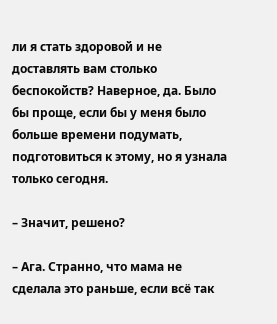ли я стать здоровой и не доставлять вам столько беспокойств? Наверное, да. Было бы проще, если бы у меня было больше времени подумать, подготовиться к этому, но я узнала только сегодня.

– Значит, решено?

– Ага. Странно, что мама не сделала это раньше, если всё так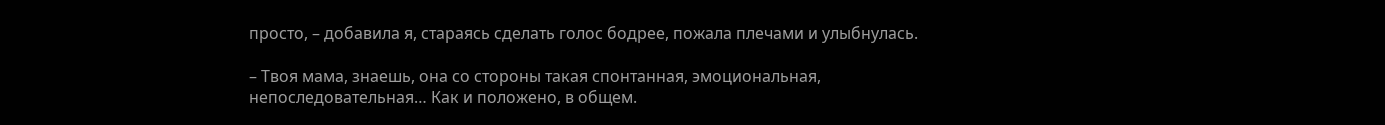просто, – добавила я, стараясь сделать голос бодрее, пожала плечами и улыбнулась.

– Твоя мама, знаешь, она со стороны такая спонтанная, эмоциональная, непоследовательная… Как и положено, в общем.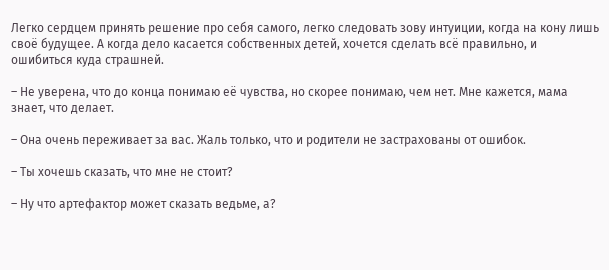Легко сердцем принять решение про себя самого, легко следовать зову интуиции, когда на кону лишь своё будущее. А когда дело касается собственных детей, хочется сделать всё правильно, и ошибиться куда страшней.

– Не уверена, что до конца понимаю её чувства, но скорее понимаю, чем нет. Мне кажется, мама знает, что делает.

– Она очень переживает за вас. Жаль только, что и родители не застрахованы от ошибок.

– Ты хочешь сказать, что мне не стоит?

– Ну что артефактор может сказать ведьме, а?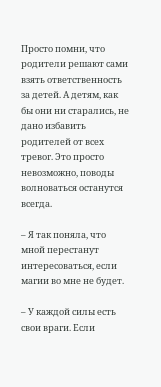Просто помни, что родители решают сами взять ответственность за детей. А детям, как бы они ни старались, не дано избавить родителей от всех тревог. Это просто невозможно, поводы волноваться останутся всегда.

– Я так поняла, что мной перестанут интересоваться, если магии во мне не будет.

– У каждой силы есть свои враги. Если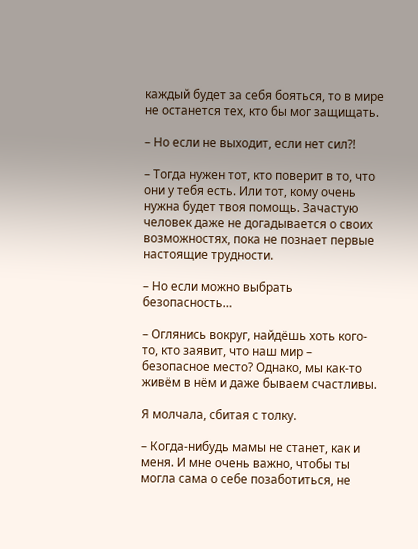каждый будет за себя бояться, то в мире не останется тех, кто бы мог защищать.

– Но если не выходит, если нет сил?!

– Тогда нужен тот, кто поверит в то, что они у тебя есть. Или тот, кому очень нужна будет твоя помощь. Зачастую человек даже не догадывается о своих возможностях, пока не познает первые настоящие трудности.

– Но если можно выбрать безопасность…

– Оглянись вокруг, найдёшь хоть кого-то, кто заявит, что наш мир – безопасное место? Однако, мы как-то живём в нём и даже бываем счастливы.

Я молчала, сбитая с толку.

– Когда-нибудь мамы не станет, как и меня. И мне очень важно, чтобы ты могла сама о себе позаботиться, не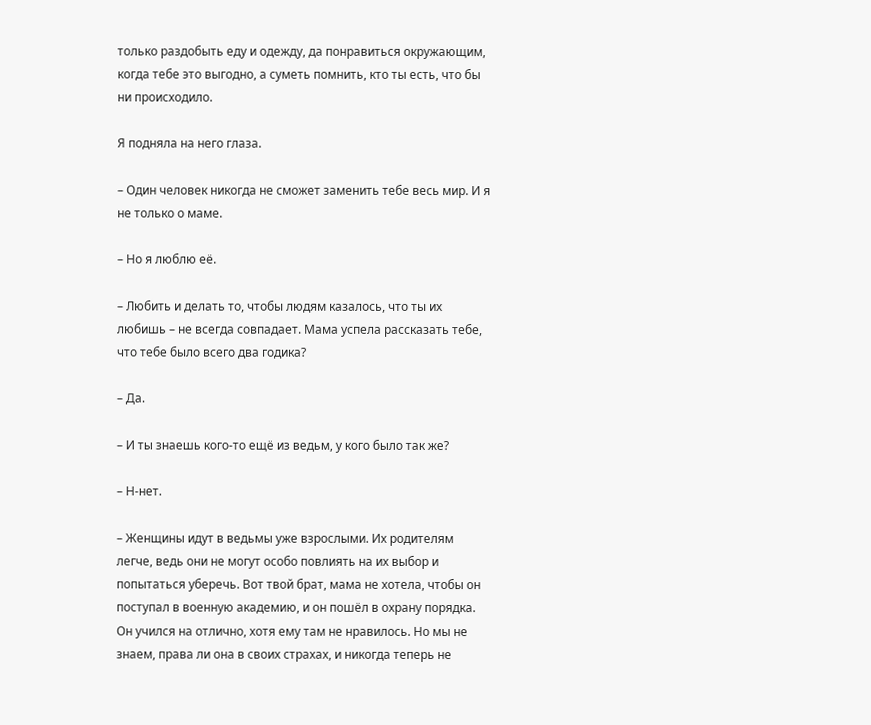только раздобыть еду и одежду, да понравиться окружающим, когда тебе это выгодно, а суметь помнить, кто ты есть, что бы ни происходило.

Я подняла на него глаза.

– Один человек никогда не сможет заменить тебе весь мир. И я не только о маме.

– Но я люблю её.

– Любить и делать то, чтобы людям казалось, что ты их любишь – не всегда совпадает. Мама успела рассказать тебе, что тебе было всего два годика?

– Да.

– И ты знаешь кого-то ещё из ведьм, у кого было так же?

– Н-нет.

– Женщины идут в ведьмы уже взрослыми. Их родителям легче, ведь они не могут особо повлиять на их выбор и попытаться уберечь. Вот твой брат, мама не хотела, чтобы он поступал в военную академию, и он пошёл в охрану порядка. Он учился на отлично, хотя ему там не нравилось. Но мы не знаем, права ли она в своих страхах, и никогда теперь не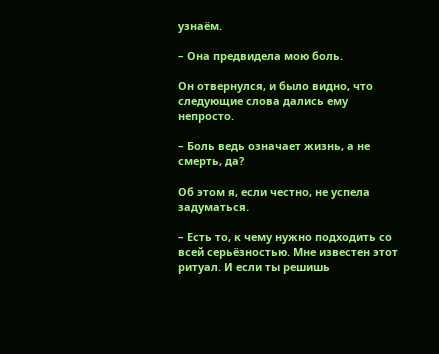узнаём.

– Она предвидела мою боль.

Он отвернулся, и было видно, что следующие слова дались ему непросто.

– Боль ведь означает жизнь, а не смерть, да?

Об этом я, если честно, не успела задуматься.

– Есть то, к чему нужно подходить со всей серьёзностью. Мне известен этот ритуал. И если ты решишь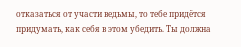отказаться от участи ведьмы, то тебе придётся придумать, как себя в этом убедить. Ты должна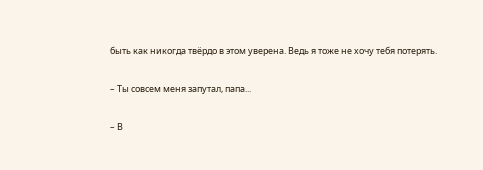быть как никогда твёрдо в этом уверена. Ведь я тоже не хочу тебя потерять.

– Ты совсем меня запутал, папа...

– В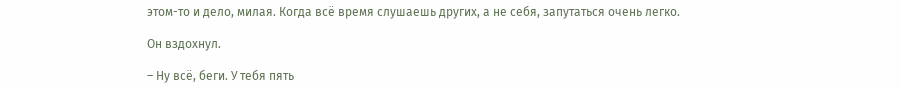этом-то и дело, милая. Когда всё время слушаешь других, а не себя, запутаться очень легко.

Он вздохнул.

– Ну всё, беги. У тебя пять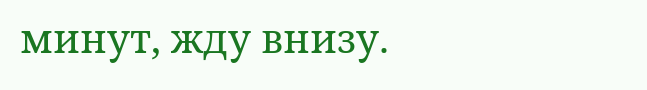минут, жду внизу.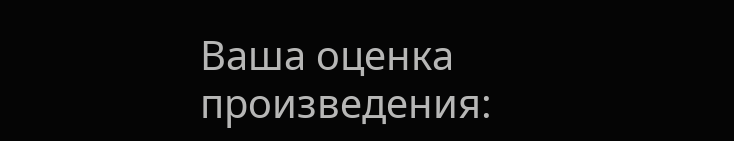Ваша оценка произведения: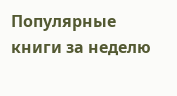Популярные книги за неделю